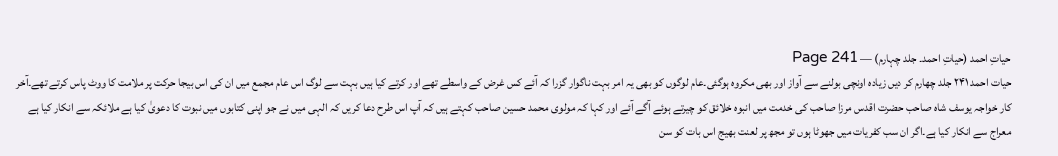حیاتِ احمد (حیاتِ احمد۔ جلد چہارم) — Page 241
حیات احمد ۲۴۱ جلد چهارم کر دیں زیادہ اونچی بولنے سے آواز اور بھی مکروہ ہوگئی۔عام لوگوں کو بھی یہ امر بہت ناگوار گزرا کہ آئے کس غرض کے واسطے تھے اور کرتے کیا ہیں بہت سے لوگ اس عام مجمع میں ان کی اس بیجا حرکت پر ملامت کا ووٹ پاس کرتے تھے۔آخر کار خواجہ یوسف شاہ صاحب حضرت اقدس مرزا صاحب کی خدمت میں انبوہ خلائق کو چیرتے ہوئے آگے آئے اور کہا کہ مولوی محمد حسین صاحب کہتے ہیں کہ آپ اس طرح دعا کریں کہ الہی میں نے جو اپنی کتابوں میں نبوت کا دعویٰ کیا ہے ملائکہ سے انکار کیا ہے معراج سے انکار کیا ہے۔اگر ان سب کفریات میں جھوٹا ہوں تو مجھ پر لعنت بھیج اس بات کو سن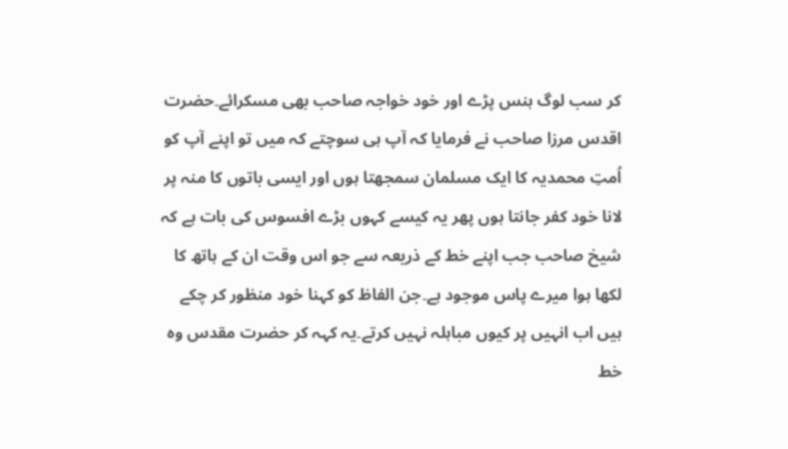کر سب لوگ ہنس پڑے اور خود خواجہ صاحب بھی مسکرائے۔حضرت اقدس مرزا صاحب نے فرمایا کہ آپ ہی سوچتے کہ میں تو اپنے آپ کو اُمتِ محمدیہ کا ایک مسلمان سمجھتا ہوں اور ایسی باتوں کا منہ پر لانا خود کفر جانتا ہوں پھر یہ کیسے کہوں بڑے افسوس کی بات ہے کہ شیخ صاحب جب اپنے خط کے ذریعہ سے جو اس وقت ان کے ہاتھ کا لکھا ہوا میرے پاس موجود ہے۔جن الفاظ کو کہنا خود منظور کر چکے ہیں اب انہیں پر کیوں مباہلہ نہیں کرتے۔یہ کہہ کر حضرت مقدس وہ خط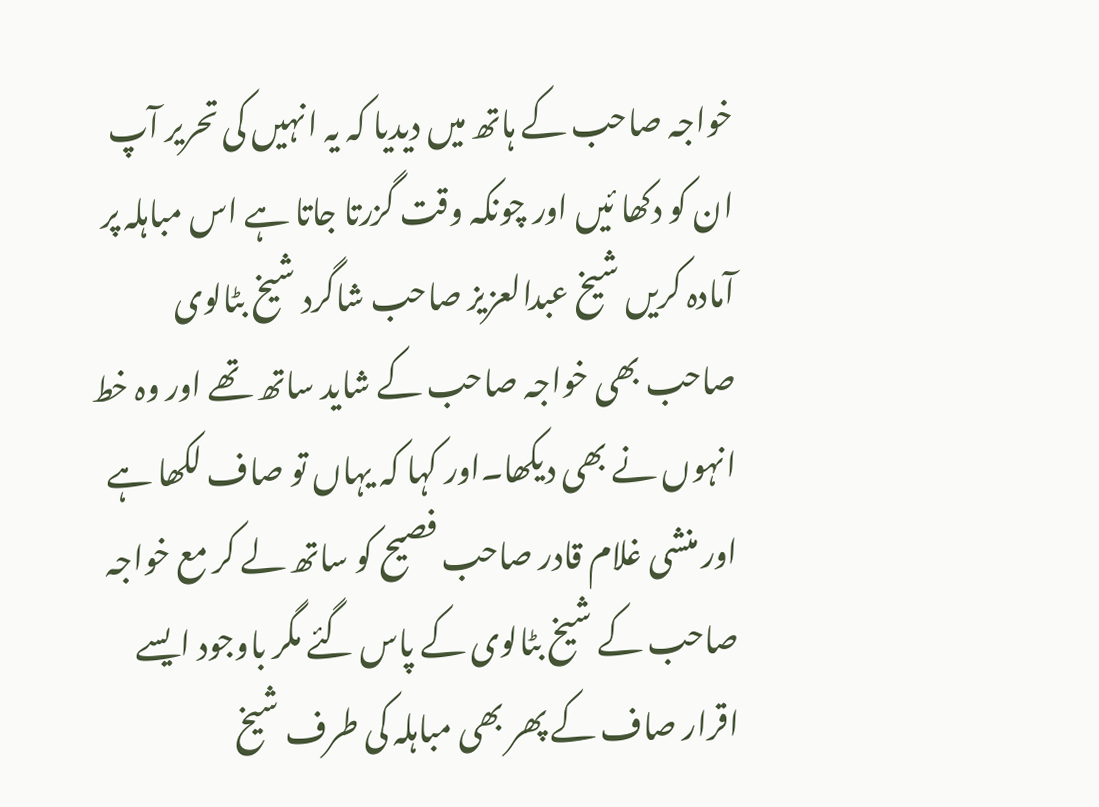خواجہ صاحب کے ہاتھ میں دیدیا کہ یہ انہیں کی تحریر آپ ان کو دکھا ئیں اور چونکہ وقت گزرتا جاتا ہے اس مباہلہ پر آمادہ کریں شیخ عبدالعزیز صاحب شاگرد شیخ بٹالوی صاحب بھی خواجہ صاحب کے شاید ساتھ تھے اور وہ خط انہوں نے بھی دیکھا۔اور کہا کہ یہاں تو صاف لکھا ہے اور منشی غلام قادر صاحب فصیح کو ساتھ لے کر مع خواجہ صاحب کے شیخ بٹالوی کے پاس گئے مگر باوجود ایسے اقرار صاف کے پھر بھی مباہلہ کی طرف شیخ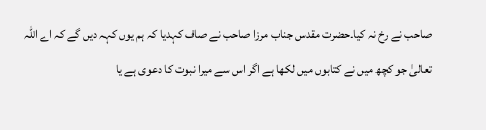صاحب نے رخ نہ کیا۔حضرت مقدس جناب مرزا صاحب نے صاف کہدیا کہ ہم یوں کہہ دیں گے کہ اے اللہ تعالیٰ جو کچھ میں نے کتابوں میں لکھا ہے اگر اس سے میرا نبوت کا دعوی ہے یا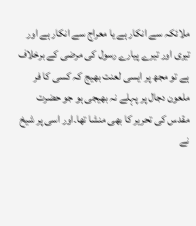ملائکہ سے انکار ہے یا معراج سے انکار ہے اور تیری اور تیرے پیارے رسول کی مرضی کے برخلاف ہے تو مجھ پر ایسی لعنت بھیج کہ کسی کا فر ملعون دجال پر پہلے نہ بھیجی ہو جو حضرت مقدس کی تحریر کا بھی منشا تھا۔اور اسی پر شیخ نے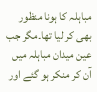مباہلہ کا ہونا منظور بھی کر لیا تھا۔مگر جب عین میدان مباہلہ میں آن کر منکر ہو گئے اور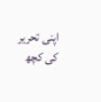اپنی تحریر کی کچھ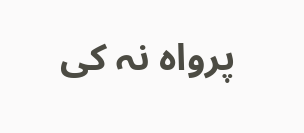پرواہ نہ کی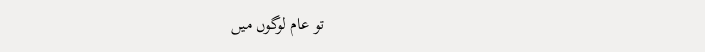تو عام لوگوں میں